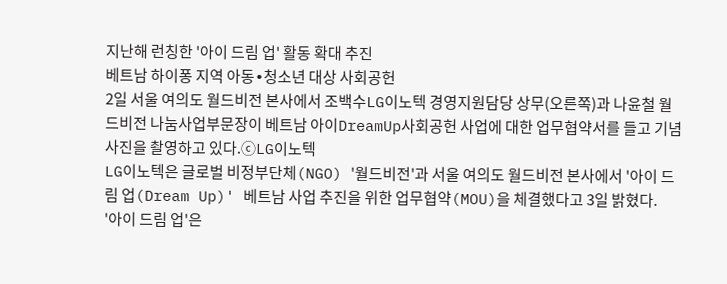지난해 런칭한 '아이 드림 업' 활동 확대 추진
베트남 하이퐁 지역 아동∙청소년 대상 사회공헌
2일 서울 여의도 월드비전 본사에서 조백수LG이노텍 경영지원담당 상무(오른쪽)과 나윤철 월드비전 나눔사업부문장이 베트남 아이DreamUp사회공헌 사업에 대한 업무협약서를 들고 기념 사진을 촬영하고 있다.ⓒLG이노텍
LG이노텍은 글로벌 비정부단체(NGO) '월드비전'과 서울 여의도 월드비전 본사에서 '아이 드림 업(Dream Up)' 베트남 사업 추진을 위한 업무협약(MOU)을 체결했다고 3일 밝혔다.
'아이 드림 업'은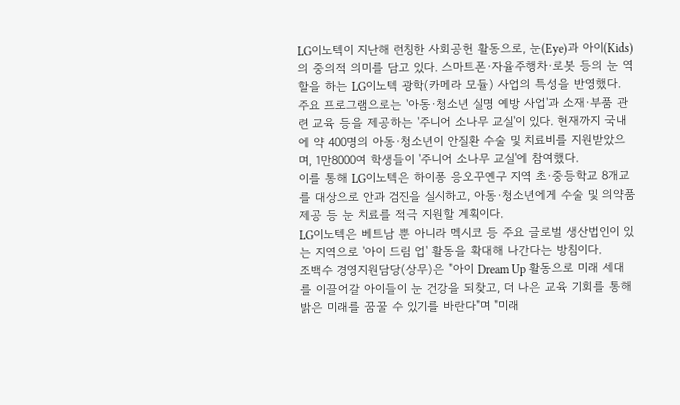LG이노텍이 지난해 런칭한 사회공헌 활동으로, 눈(Eye)과 아이(Kids)의 중의적 의미를 담고 있다. 스마트폰∙자율주행차∙로봇 등의 눈 역할을 하는 LG이노텍 광학(카메라 모듈) 사업의 특성을 반영했다.
주요 프로그램으로는 '아동∙청소년 실명 예방 사업'과 소재∙부품 관련 교육 등을 제공하는 '주니어 소나무 교실'이 있다. 현재까지 국내에 약 400명의 아동∙청소년이 안질환 수술 및 치료비를 지원받았으며, 1만8000여 학생들이 '주니어 소나무 교실'에 참여했다.
이를 통해 LG이노텍은 하이퐁 응오꾸옌구 지역 초∙중등학교 8개교를 대상으로 안과 검진을 실시하고, 아동∙청소년에게 수술 및 의약품 제공 등 눈 치료를 적극 지원할 계획이다.
LG이노텍은 베트남 뿐 아니라 멕시코 등 주요 글로벌 생산법인이 있는 지역으로 '아이 드림 업' 활동을 확대해 나간다는 방침이다.
조백수 경영지원담당(상무)은 "아이 Dream Up 활동으로 미래 세대를 이끌어갈 아이들이 눈 건강을 되찾고, 더 나은 교육 기회를 통해 밝은 미래를 꿈꿀 수 있기를 바란다"며 "미래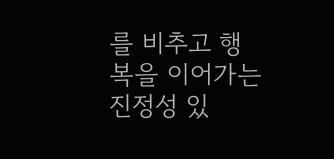를 비추고 행복을 이어가는 진정성 있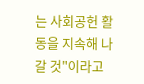는 사회공헌 활동을 지속해 나갈 것"이라고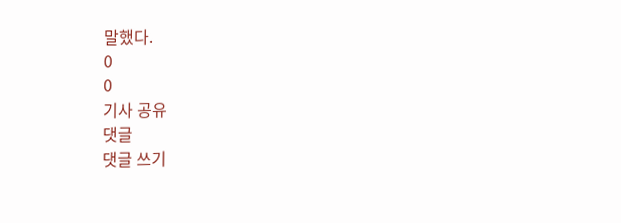말했다.
0
0
기사 공유
댓글
댓글 쓰기